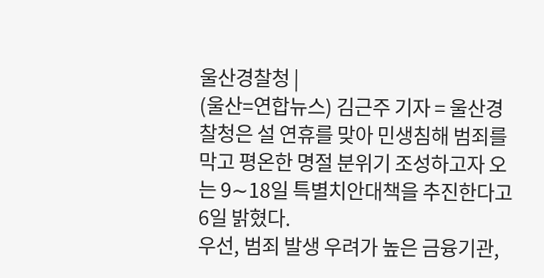울산경찰청 |
(울산=연합뉴스) 김근주 기자 = 울산경찰청은 설 연휴를 맞아 민생침해 범죄를 막고 평온한 명절 분위기 조성하고자 오는 9∼18일 특별치안대책을 추진한다고 6일 밝혔다.
우선, 범죄 발생 우려가 높은 금융기관,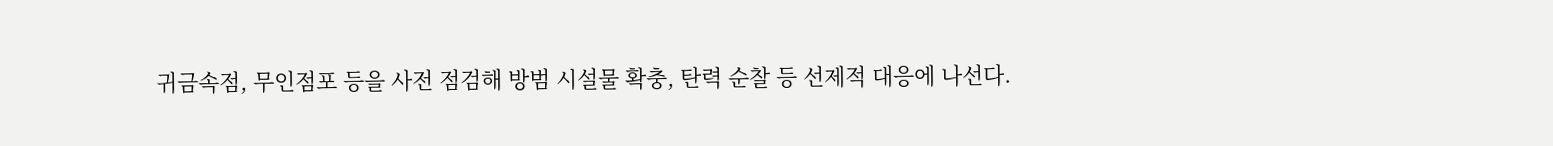귀금속점, 무인점포 등을 사전 점검해 방범 시설물 확충, 탄력 순찰 등 선제적 대응에 나선다.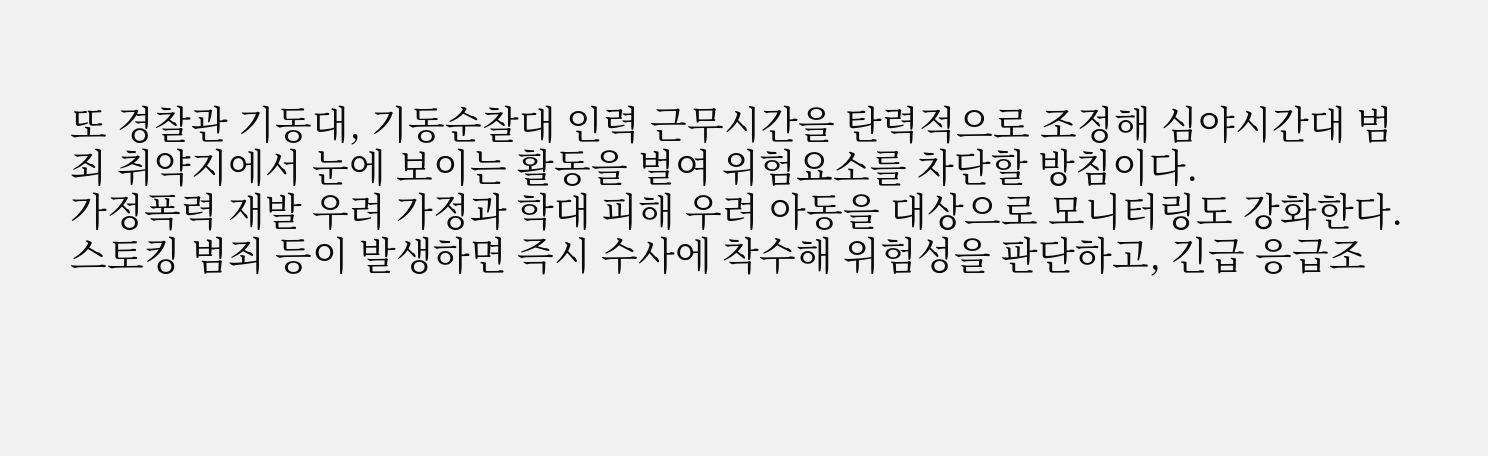또 경찰관 기동대, 기동순찰대 인력 근무시간을 탄력적으로 조정해 심야시간대 범죄 취약지에서 눈에 보이는 활동을 벌여 위험요소를 차단할 방침이다.
가정폭력 재발 우려 가정과 학대 피해 우려 아동을 대상으로 모니터링도 강화한다.
스토킹 범죄 등이 발생하면 즉시 수사에 착수해 위험성을 판단하고, 긴급 응급조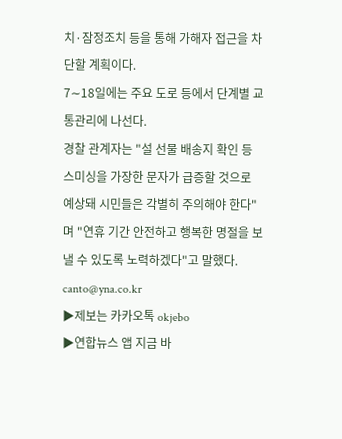치·잠정조치 등을 통해 가해자 접근을 차단할 계획이다.
7∼18일에는 주요 도로 등에서 단계별 교통관리에 나선다.
경찰 관계자는 "설 선물 배송지 확인 등 스미싱을 가장한 문자가 급증할 것으로 예상돼 시민들은 각별히 주의해야 한다"며 "연휴 기간 안전하고 행복한 명절을 보낼 수 있도록 노력하겠다"고 말했다.
canto@yna.co.kr
▶제보는 카카오톡 okjebo
▶연합뉴스 앱 지금 바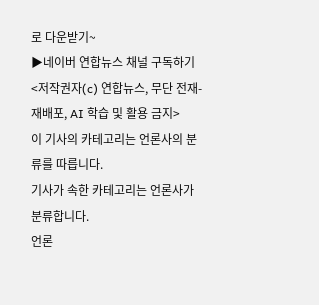로 다운받기~
▶네이버 연합뉴스 채널 구독하기
<저작권자(c) 연합뉴스, 무단 전재-재배포, AI 학습 및 활용 금지>
이 기사의 카테고리는 언론사의 분류를 따릅니다.
기사가 속한 카테고리는 언론사가 분류합니다.
언론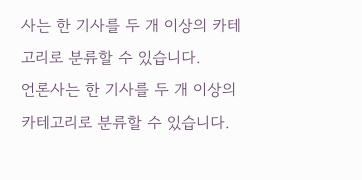사는 한 기사를 두 개 이상의 카테고리로 분류할 수 있습니다.
언론사는 한 기사를 두 개 이상의 카테고리로 분류할 수 있습니다.